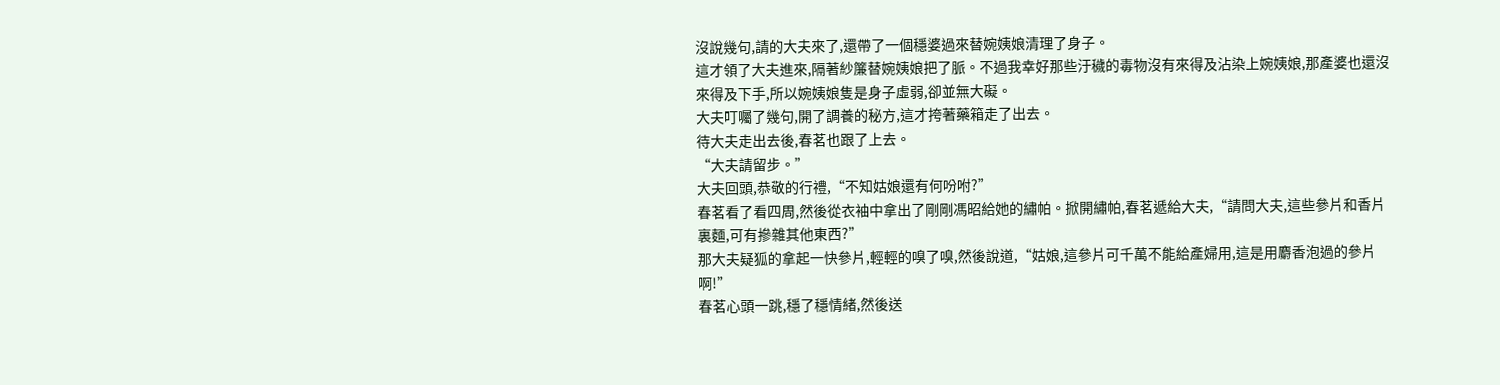沒說幾句,請的大夫來了,還帶了一個穩婆過來替婉姨娘清理了身子。
這才領了大夫進來,隔著紗簾替婉姨娘把了脈。不過我幸好那些汙穢的毒物沒有來得及沾染上婉姨娘,那產婆也還沒來得及下手,所以婉姨娘隻是身子虛弱,卻並無大礙。
大夫叮囑了幾句,開了調養的秘方,這才挎著藥箱走了出去。
待大夫走出去後,春茗也跟了上去。
“大夫請留步。”
大夫回頭,恭敬的行禮,“不知姑娘還有何吩咐?”
春茗看了看四周,然後從衣袖中拿出了剛剛馮昭給她的繡帕。掀開繡帕,春茗遞給大夫,“請問大夫,這些參片和香片裏麵,可有摻雜其他東西?”
那大夫疑狐的拿起一快參片,輕輕的嗅了嗅,然後說道,“姑娘,這參片可千萬不能給產婦用,這是用麝香泡過的參片啊!”
春茗心頭一跳,穩了穩情緒,然後送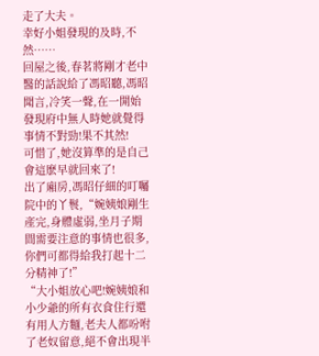走了大夫。
幸好小姐發現的及時,不然……
回屋之後,春茗將剛才老中醫的話說給了馮昭聽,馮昭聞言,冷笑一聲,在一開始發現府中無人時她就覺得事情不對勁!果不其然!
可惜了,她沒算準的是自己會這麽早就回來了!
出了廂房,馮昭仔細的叮囑院中的丫鬟,“婉姨娘剛生產完,身體虛弱,坐月子期間需要注意的事情也很多,你們可都得給我打起十二分精神了!”
“大小姐放心吧!婉姨娘和小少爺的所有衣食住行還有用人方麵,老夫人都吩咐了老奴留意,絕不會出現半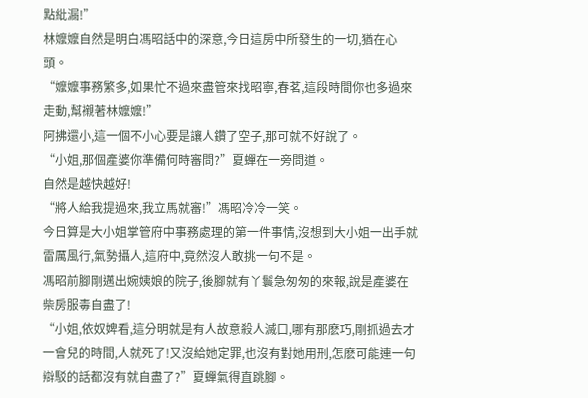點紕漏!”
林嬤嬤自然是明白馮昭話中的深意,今日這房中所發生的一切,猶在心頭。
“嬤嬤事務繁多,如果忙不過來盡管來找昭寧,春茗,這段時間你也多過來走動,幫襯著林嬤嬤!”
阿拂還小,這一個不小心要是讓人鑽了空子,那可就不好說了。
“小姐,那個產婆你準備何時審問?”夏蟬在一旁問道。
自然是越快越好!
“將人給我提過來,我立馬就審!”馮昭冷冷一笑。
今日算是大小姐掌管府中事務處理的第一件事情,沒想到大小姐一出手就雷厲風行,氣勢攝人,這府中,竟然沒人敢挑一句不是。
馮昭前腳剛邁出婉姨娘的院子,後腳就有丫鬟急匆匆的來報,說是產婆在柴房服毒自盡了!
“小姐,依奴婢看,這分明就是有人故意殺人滅口,哪有那麽巧,剛抓過去才一會兒的時間,人就死了!又沒給她定罪,也沒有對她用刑,怎麽可能連一句辯駁的話都沒有就自盡了?”夏蟬氣得直跳腳。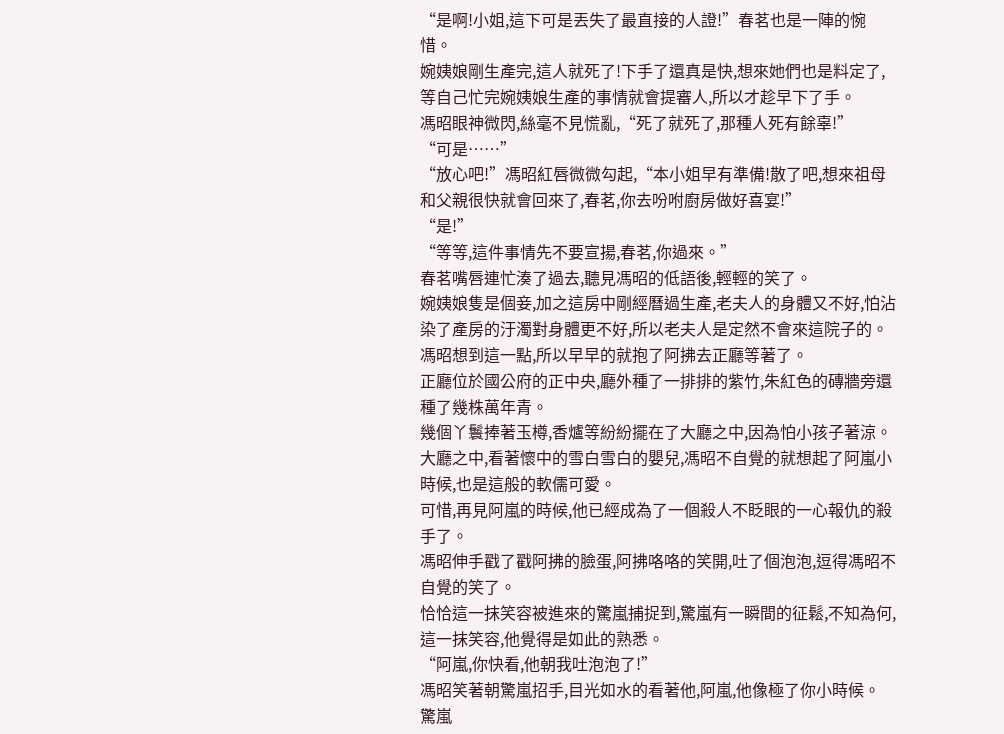“是啊!小姐,這下可是丟失了最直接的人證!”春茗也是一陣的惋惜。
婉姨娘剛生產完,這人就死了!下手了還真是快,想來她們也是料定了,等自己忙完婉姨娘生產的事情就會提審人,所以才趁早下了手。
馮昭眼神微閃,絲毫不見慌亂,“死了就死了,那種人死有餘辜!”
“可是……”
“放心吧!”馮昭紅唇微微勾起,“本小姐早有準備!散了吧,想來祖母和父親很快就會回來了,春茗,你去吩咐廚房做好喜宴!”
“是!”
“等等,這件事情先不要宣揚,春茗,你過來。”
春茗嘴唇連忙湊了過去,聽見馮昭的低語後,輕輕的笑了。
婉姨娘隻是個妾,加之這房中剛經曆過生產,老夫人的身體又不好,怕沾染了產房的汙濁對身體更不好,所以老夫人是定然不會來這院子的。
馮昭想到這一點,所以早早的就抱了阿拂去正廳等著了。
正廳位於國公府的正中央,廳外種了一排排的紫竹,朱紅色的磚牆旁還種了幾株萬年青。
幾個丫鬟捧著玉樽,香爐等紛紛擺在了大廳之中,因為怕小孩子著涼。
大廳之中,看著懷中的雪白雪白的嬰兒,馮昭不自覺的就想起了阿嵐小時候,也是這般的軟儒可愛。
可惜,再見阿嵐的時候,他已經成為了一個殺人不眨眼的一心報仇的殺手了。
馮昭伸手戳了戳阿拂的臉蛋,阿拂咯咯的笑開,吐了個泡泡,逗得馮昭不自覺的笑了。
恰恰這一抹笑容被進來的驚嵐捕捉到,驚嵐有一瞬間的征鬆,不知為何,這一抹笑容,他覺得是如此的熟悉。
“阿嵐,你快看,他朝我吐泡泡了!”
馮昭笑著朝驚嵐招手,目光如水的看著他,阿嵐,他像極了你小時候。
驚嵐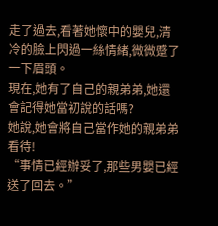走了過去,看著她懷中的嬰兒,清冷的臉上閃過一絲情緒,微微蹙了一下眉頭。
現在,她有了自己的親弟弟,她還會記得她當初說的話嗎?
她說,她會將自己當作她的親弟弟看待!
“事情已經辦妥了,那些男嬰已經送了回去。”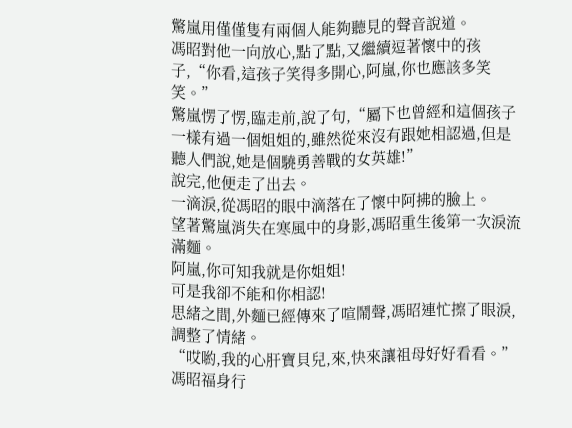驚嵐用僅僅隻有兩個人能夠聽見的聲音說道。
馮昭對他一向放心,點了點,又繼續逗著懷中的孩子,“你看,這孩子笑得多開心,阿嵐,你也應該多笑笑。”
驚嵐愣了愣,臨走前,說了句,“屬下也曾經和這個孩子一樣有過一個姐姐的,雖然從來沒有跟她相認過,但是聽人們說,她是個驍勇善戰的女英雄!”
說完,他便走了出去。
一滴淚,從馮昭的眼中滴落在了懷中阿拂的臉上。
望著驚嵐消失在寒風中的身影,馮昭重生後第一次淚流滿麵。
阿嵐,你可知我就是你姐姐!
可是我卻不能和你相認!
思緒之間,外麵已經傳來了喧鬧聲,馮昭連忙擦了眼淚,調整了情緒。
“哎喲,我的心肝寶貝兒,來,快來讓祖母好好看看。”
馮昭福身行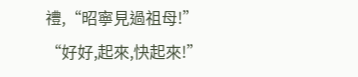禮,“昭寧見過祖母!”
“好好,起來,快起來!”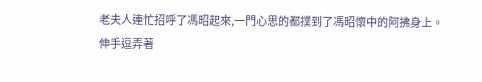老夫人連忙招呼了馮昭起來,一門心思的都撲到了馮昭懷中的阿拂身上。
伸手逗弄著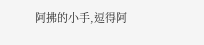阿拂的小手,逗得阿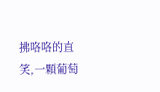拂咯咯的直笑,一顆葡萄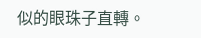似的眼珠子直轉。